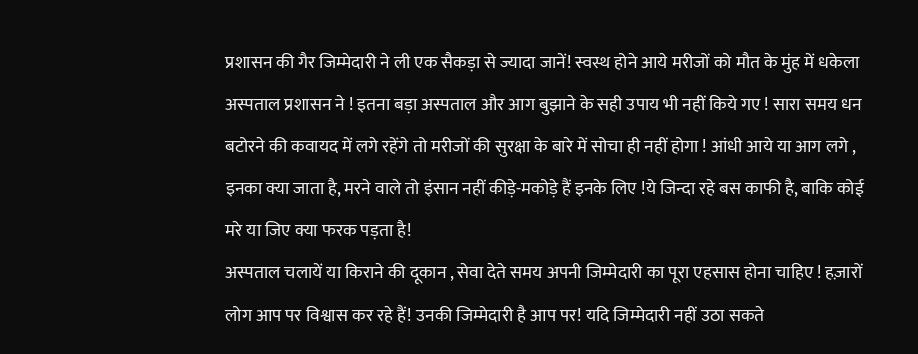प्रशासन की गैर जिम्मेदारी ने ली एक सैकड़ा से ज्यादा जानें! स्वस्थ होने आये मरीजों को मौत के मुंह में धकेला अस्पताल प्रशासन ने ! इतना बड़ा अस्पताल और आग बुझाने के सही उपाय भी नहीं किये गए ! सारा समय धन बटोरने की कवायद में लगे रहेंगे तो मरीजों की सुरक्षा के बारे में सोचा ही नहीं होगा ! आंधी आये या आग लगे , इनका क्या जाता है, मरने वाले तो इंसान नहीं कीड़े-मकोड़े हैं इनके लिए !ये जिन्दा रहे बस काफी है, बाकि कोई मरे या जिए क्या फरक पड़ता है!
अस्पताल चलायें या किराने की दूकान , सेवा देते समय अपनी जिम्मेदारी का पूरा एहसास होना चाहिए ! हज़ारों लोग आप पर विश्वास कर रहे हैं! उनकी जिम्मेदारी है आप पर! यदि जिम्मेदारी नहीं उठा सकते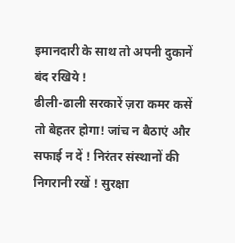इमानदारी के साथ तो अपनी दुकानें बंद रखिये !
ढीली-ढाली सरकारें ज़रा कमर कसें तो बेहतर होगा! जांच न बैठाएं और सफाई न दें ! निरंतर संस्थानों की निगरानी रखें ! सुरक्षा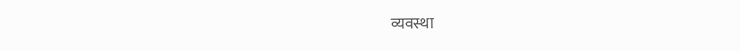व्यवस्था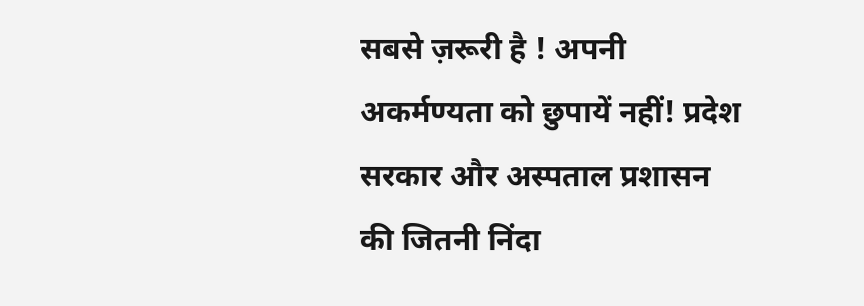सबसे ज़रूरी है ! अपनी अकर्मण्यता को छुपायें नहीं! प्रदेश सरकार और अस्पताल प्रशासन की जितनी निंदा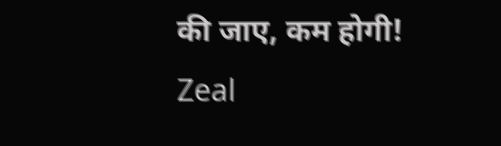की जाए, कम होगी!
Zeal